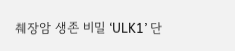췌장암 생존 비밀 ‘ULK1’ 단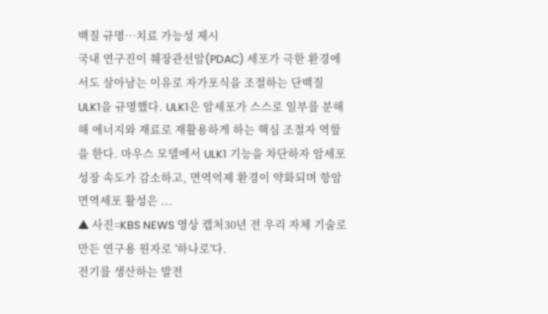백질 규명…치료 가능성 제시
국내 연구진이 췌장관선암(PDAC) 세포가 극한 환경에서도 살아남는 이유로 자가포식을 조절하는 단백질 ULK1을 규명했다. ULK1은 암세포가 스스로 일부를 분해해 에너지와 재료로 재활용하게 하는 핵심 조절자 역할을 한다. 마우스 모델에서 ULK1 기능을 차단하자 암세포 성장 속도가 감소하고, 면역억제 환경이 약화되며 항암 면역세포 활성은 ...
▲ 사진=KBS NEWS 영상 캡처30년 전 우리 자체 기술로 만든 연구용 원자로 '하나로'다.
전기를 생산하는 발전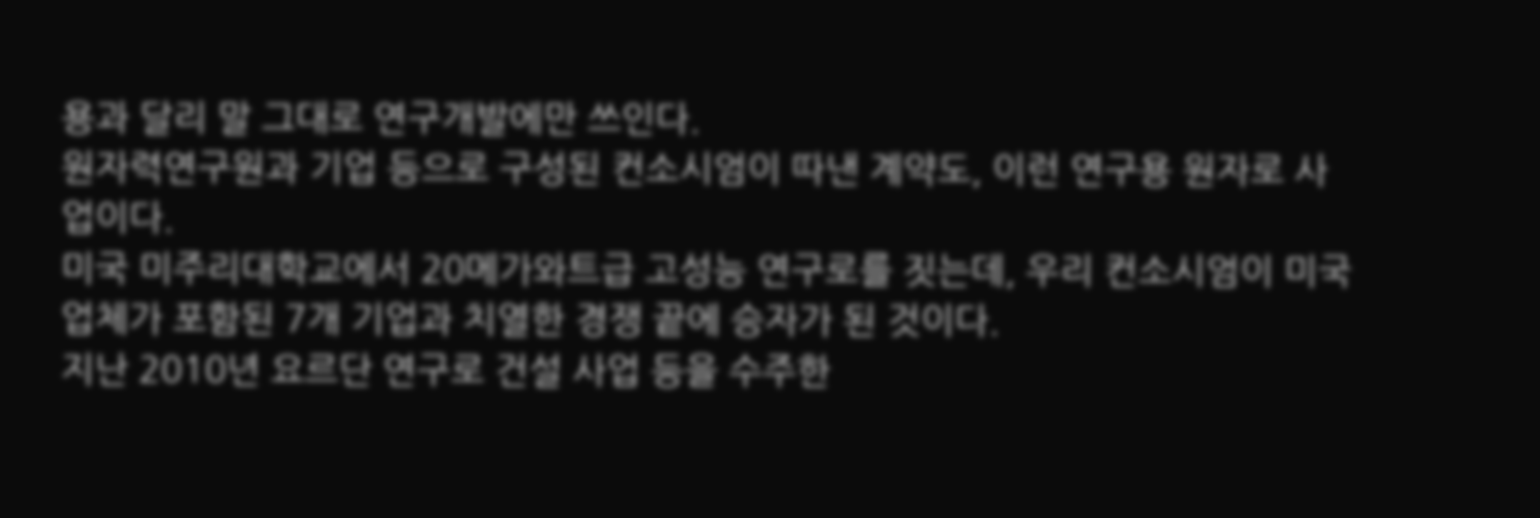용과 달리 말 그대로 연구개발에만 쓰인다.
원자력연구원과 기업 등으로 구성된 컨소시엄이 따낸 계약도, 이런 연구용 원자로 사업이다.
미국 미주리대학교에서 20메가와트급 고성능 연구로를 짓는데, 우리 컨소시엄이 미국 업체가 포함된 7개 기업과 치열한 경쟁 끝에 승자가 된 것이다.
지난 2010년 요르단 연구로 건설 사업 등을 수주한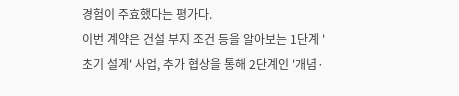경험이 주효했다는 평가다.
이번 계약은 건설 부지 조건 등을 알아보는 1단계 '초기 설계' 사업, 추가 협상을 통해 2단계인 '개념·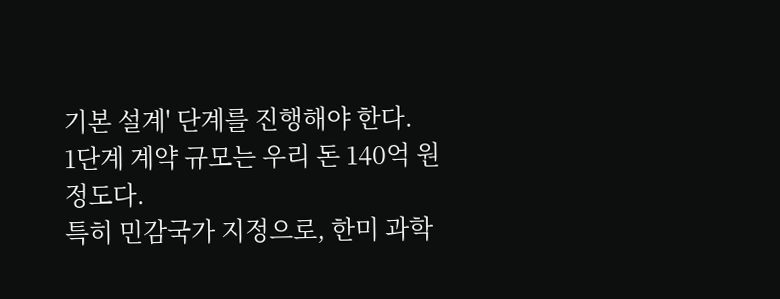기본 설계' 단계를 진행해야 한다.
1단계 계약 규모는 우리 돈 140억 원 정도다.
특히 민감국가 지정으로, 한미 과학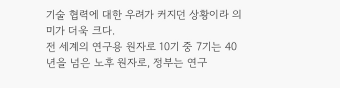기술 협력에 대한 우려가 커지던 상황이라 의미가 더욱 크다.
전 세계의 연구용 원자로 10기 중 7기는 40년을 넘은 노후 원자로, 정부는 연구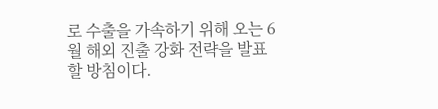로 수출을 가속하기 위해 오는 6월 해외 진출 강화 전략을 발표할 방침이다.